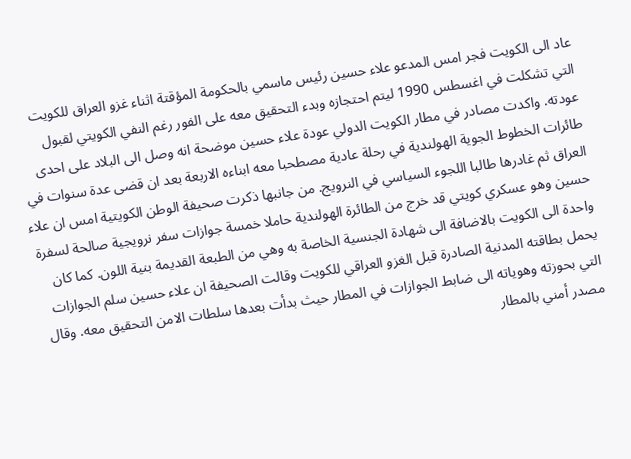عاد الى الكويت فجر امس المدعو علاء حسين رئيس ماسمي بالحكومة المؤقتة اثناء غزو العراق للكويت التي تشكلت في اغسطس 1990 ليتم احتجازه وبدء التحقيق معه على الفور رغم النفي الكويتي لقبول عودته. واكدت مصادر في مطار الكويت الدولي عودة علاء حسين موضحة انه وصل الى البلاد على احدى طائرات الخطوط الجوية الهولندية في رحلة عادية مصطحبا معه ابناءه الاربعة بعد ان قضى عدة سنوات في العراق ثم غادرها طالبا اللجوء السياسي في النرويج. من جانبها ذكرت صحيفة الوطن الكويتية امس ان علاء حسين وهو عسكري كويتي قد خرج من الطائرة الهولندية حاملا خمسة جوازات سفر نرويجية صالحة لسفرة واحدة الى الكويت بالاضافة الى شهادة الجنسية الخاصة به وهي من الطبعة القديمة بنية اللون. كما كان يحمل بطاقته المدنية الصادرة قبل الغزو العراقي للكويت وقالت الصحيفة ان علاء حسين سلم الجوازات التي بحوزته وهوياته الى ضابط الجوازات في المطار حيث بدأت بعدها سلطات الامن التحقيق معه. وقال مصدر أمني بالمطار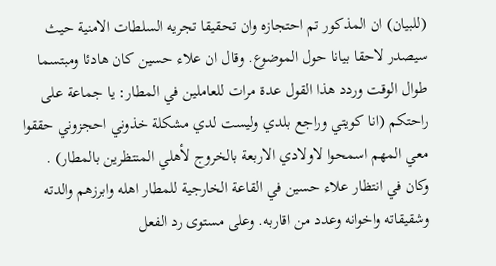(للبيان) ان المذكور تم احتجازه وان تحقيقا تجريه السلطات الامنية حيث سيصدر لاحقا بيانا حول الموضوع. وقال ان علاء حسين كان هادئا ومبتسما طوال الوقت وردد هذا القول عدة مرات للعاملين في المطار: يا جماعة على راحتكم (انا كويتي وراجع بلدي وليست لدي مشكلة خذوني احجزوني حققوا معي المهم اسمحوا لاولادي الاربعة بالخروج لأهلي المنتظرين بالمطار) . وكان في انتظار علاء حسين في القاعة الخارجية للمطار اهله وابرزهم والدته وشقيقاته واخوانه وعدد من اقاربه. وعلى مستوى رد الفعل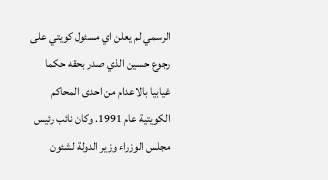الرسمي لم يعلن اي مسئول كويتي على رجوع حسين الذي صدر بحقه حكما غيابيا بالاعدام من احدى المحاكم الكويتية عام 1991. وكان نائب رئيس مجلس الوزراء وزير الدولة لشئون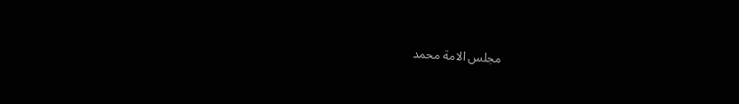مجلس الامة محمد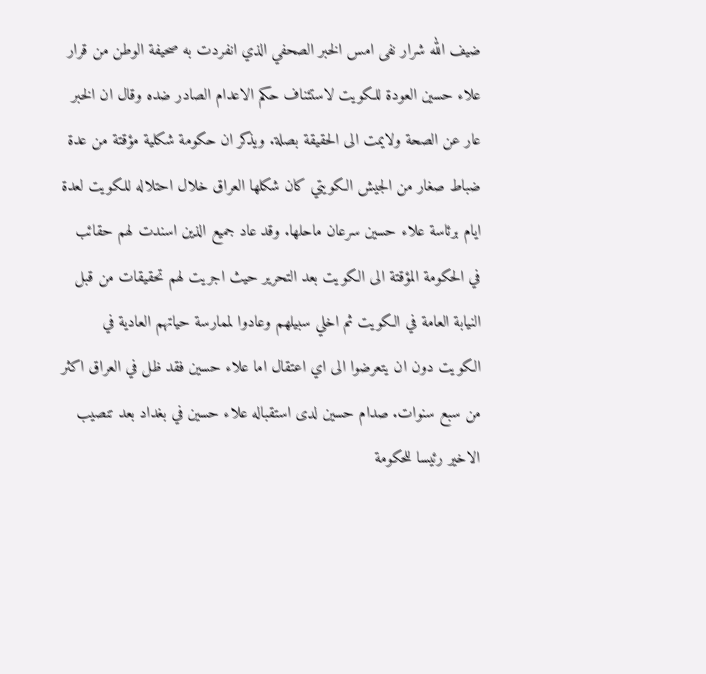ضيف الله شرار نفى امس الخبر الصحفي الذي انفردت به صحيفة الوطن من قرار علاء حسين العودة للكويت لاستئناف حكم الاعدام الصادر ضده وقال ان الخبر عار عن الصحة ولايمت الى الحقيقة بصلة. ويذكر ان حكومة شكلية مؤقتة من عدة ضباط صغار من الجيش الكويتي كان شكلها العراق خلال احتلاله للكويت لعدة ايام برئاسة علاء حسين سرعان ماحلها. وقد عاد جميع الذين اسندت لهم حقائب في الحكومة المؤقتة الى الكويت بعد التحرير حيث اجريت لهم تحقيقات من قبل النيابة العامة في الكويت ثم اخلي سبيلهم وعادوا لممارسة حياتهم العادية في الكويت دون ان يتعرضوا الى اي اعتقال اما علاء حسين فقد ظل في العراق اكثر من سبع سنوات. صدام حسين لدى استقباله علاء حسين في بغداد بعد تنصيب الاخير رئيسا للحكومة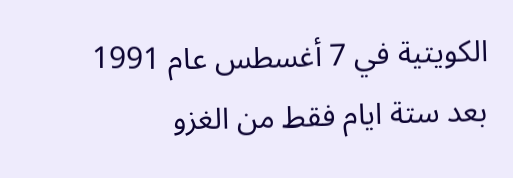الكويتية في 7 أغسطس عام 1991 بعد ستة ايام فقط من الغزو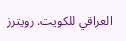العراقي للكويت. رويترز